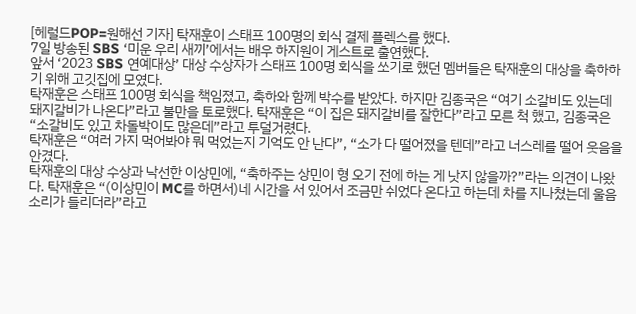[헤럴드POP=원해선 기자] 탁재훈이 스태프 100명의 회식 결제 플렉스를 했다.
7일 방송된 SBS ‘미운 우리 새끼’에서는 배우 하지원이 게스트로 출연했다.
앞서 ‘2023 SBS 연예대상’ 대상 수상자가 스태프 100명 회식을 쏘기로 했던 멤버들은 탁재훈의 대상을 축하하기 위해 고깃집에 모였다.
탁재훈은 스태프 100명 회식을 책임졌고, 축하와 함께 박수를 받았다. 하지만 김종국은 “여기 소갈비도 있는데 돼지갈비가 나온다”라고 불만을 토로했다. 탁재훈은 “이 집은 돼지갈비를 잘한다”라고 모른 척 했고, 김종국은 “소갈비도 있고 차돌박이도 많은데”라고 투덜거렸다.
탁재훈은 “여러 가지 먹어봐야 뭐 먹었는지 기억도 안 난다”, “소가 다 떨어졌을 텐데”라고 너스레를 떨어 웃음을 안겼다.
탁재훈의 대상 수상과 낙선한 이상민에, “축하주는 상민이 형 오기 전에 하는 게 낫지 않을까?”라는 의견이 나왔다. 탁재훈은 “(이상민이 MC를 하면서)네 시간을 서 있어서 조금만 쉬었다 온다고 하는데 차를 지나쳤는데 울음소리가 들리더라”라고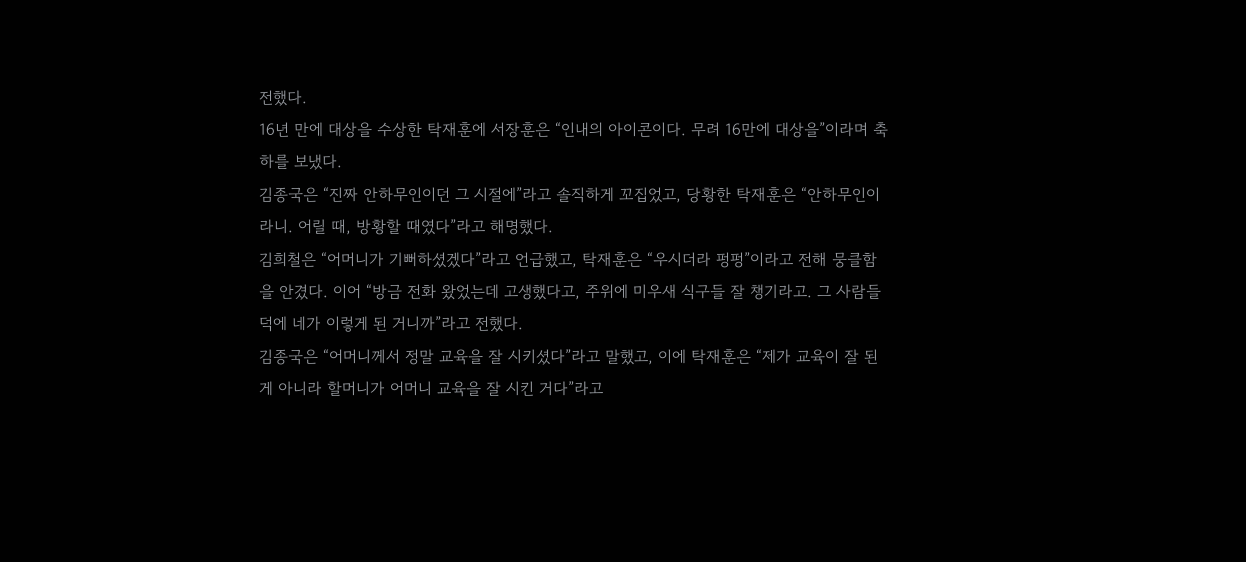전했다.
16년 만에 대상을 수상한 탁재훈에 서장훈은 “인내의 아이콘이다. 무려 16만에 대상을”이라며 축하를 보냈다.
김종국은 “진짜 안하무인이던 그 시절에”라고 솔직하게 꼬집었고, 당황한 탁재훈은 “안하무인이라니. 어릴 때, 방황할 때였다”라고 해명했다.
김희철은 “어머니가 기뻐하셨겠다”라고 언급했고, 탁재훈은 “우시더라 펑펑”이라고 전해 뭉클함을 안겼다. 이어 “방금 전화 왔었는데 고생했다고, 주위에 미우새 식구들 잘 챙기라고. 그 사람들 덕에 네가 이렇게 된 거니까”라고 전했다.
김종국은 “어머니께서 정말 교육을 잘 시키셨다”라고 말했고, 이에 탁재훈은 “제가 교육이 잘 된 게 아니라 할머니가 어머니 교육을 잘 시킨 거다”라고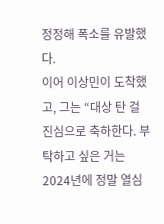정정해 폭소를 유발했다.
이어 이상민이 도착했고, 그는 “대상 탄 걸 진심으로 축하한다. 부탁하고 싶은 거는 2024년에 정말 열심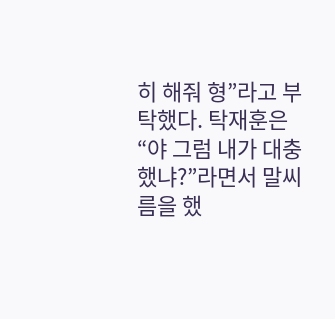히 해줘 형”라고 부탁했다. 탁재훈은 “야 그럼 내가 대충했냐?”라면서 말씨름을 했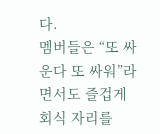다.
멤버들은 “또 싸운다 또 싸워”라면서도 즐겁게 회식 자리를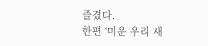즐겼다.
한편 ‘미운 우리 새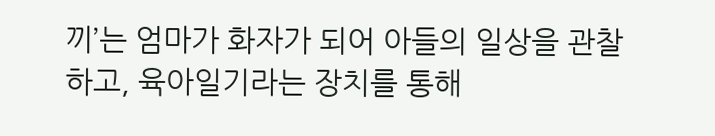끼’는 엄마가 화자가 되어 아들의 일상을 관찰하고, 육아일기라는 장치를 통해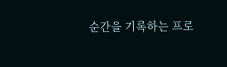순간을 기록하는 프로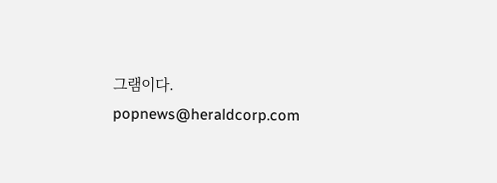그램이다.
popnews@heraldcorp.com